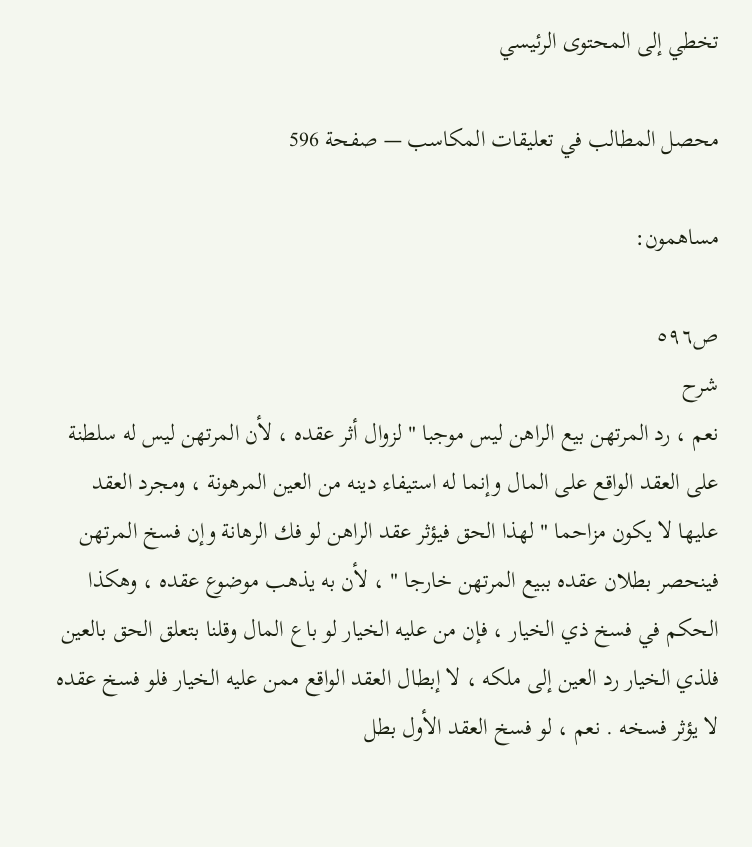تخطي إلى المحتوى الرئيسي

محصل المطالب في تعليقات المكاسب — صفحة 596

مساهمون:

ص٥٩٦
شرح
نعم ، رد المرتهن بيع الراهن ليس موجبا " لزوال أثر عقده ، لأن المرتهن ليس له سلطنة على العقد الواقع على المال وإنما له استيفاء دينه من العين المرهونة ، ومجرد العقد عليها لا يكون مزاحما " لهذا الحق فيؤثر عقد الراهن لو فك الرهانة وإن فسخ المرتهن فينحصر بطلان عقده ببيع المرتهن خارجا " ، لأن به يذهب موضوع عقده ، وهكذا الحكم في فسخ ذي الخيار ، فإن من عليه الخيار لو باع المال وقلنا بتعلق الحق بالعين فلذي الخيار رد العين إلى ملكه ، لا إبطال العقد الواقع ممن عليه الخيار فلو فسخ عقده لا يؤثر فسخه . نعم ، لو فسخ العقد الأول بطل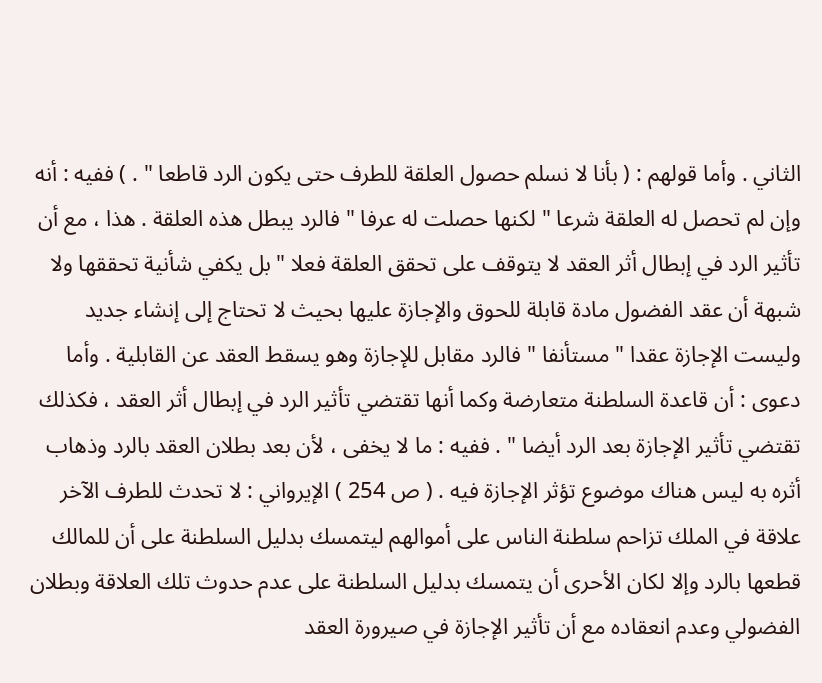الثاني . وأما قولهم : ( بأنا لا نسلم حصول العلقة للطرف حتى يكون الرد قاطعا " . ) ففيه : أنه وإن لم تحصل له العلقة شرعا " لكنها حصلت له عرفا " فالرد يبطل هذه العلقة . هذا ، مع أن تأثير الرد في إبطال أثر العقد لا يتوقف على تحقق العلقة فعلا " بل يكفي شأنية تحققها ولا شبهة أن عقد الفضول مادة قابلة للحوق والإجازة عليها بحيث لا تحتاج إلى إنشاء جديد وليست الإجازة عقدا " مستأنفا " فالرد مقابل للإجازة وهو يسقط العقد عن القابلية . وأما دعوى : أن قاعدة السلطنة متعارضة وكما أنها تقتضي تأثير الرد في إبطال أثر العقد ، فكذلك تقتضي تأثير الإجازة بعد الرد أيضا " . ففيه : ما لا يخفى ، لأن بعد بطلان العقد بالرد وذهاب أثره به ليس هناك موضوع تؤثر الإجازة فيه . ( ص 254 ) الإيرواني : لا تحدث للطرف الآخر علاقة في الملك تزاحم سلطنة الناس على أموالهم ليتمسك بدليل السلطنة على أن للمالك قطعها بالرد وإلا لكان الأحرى أن يتمسك بدليل السلطنة على عدم حدوث تلك العلاقة وبطلان الفضولي وعدم انعقاده مع أن تأثير الإجازة في صيرورة العقد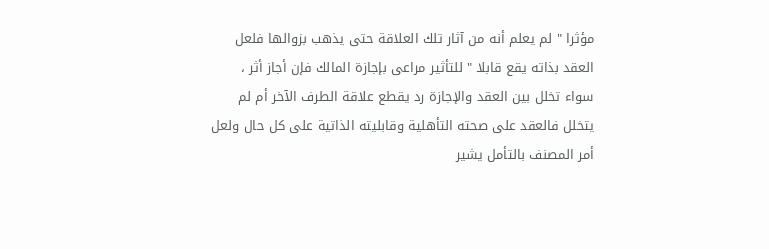مؤثرا " لم يعلم أنه من آثار تلك العلاقة حتى يذهب بزوالها فلعل العقد بذاته يقع قابلا " للتأثير مراعى بإجازة المالك فإن أجاز أثر ، سواء تخلل بين العقد والإجازة رد يقطع علاقة الطرف الآخر أم لم يتخلل فالعقد على صحته التأهلية وقابليته الذاتية على كل حال ولعل أمر المصنف بالتأمل يشير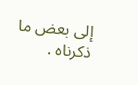إلى بعض ما ذكرناه .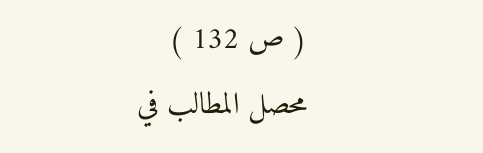( ص 132 )
محصل المطالب في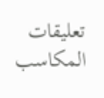تعليقات المكاسب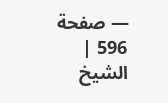— صفحة 596 | الشيخ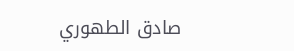صادق الطهوري